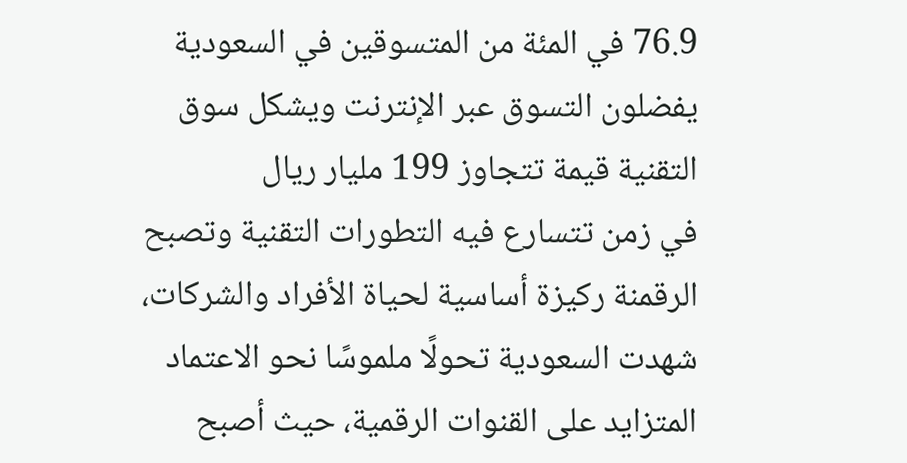76.9 في المئة من المتسوقين في السعودية يفضلون التسوق عبر الإنترنت ويشكل سوق التقنية قيمة تتجاوز 199 مليار ريال
في زمن تتسارع فيه التطورات التقنية وتصبح الرقمنة ركيزة أساسية لحياة الأفراد والشركات، شهدت السعودية تحولًا ملموسًا نحو الاعتماد المتزايد على القنوات الرقمية، حيث أصبح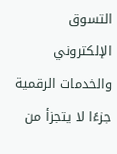التسوق الإلكتروني والخدمات الرقمية جزءًا لا يتجزأ من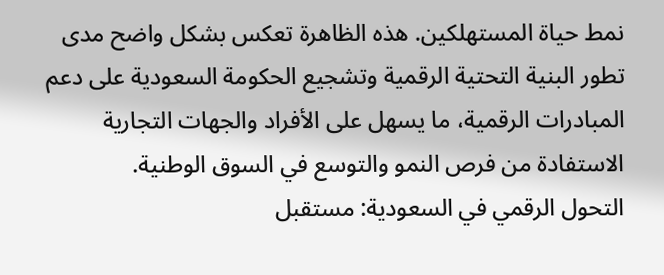نمط حياة المستهلكين. هذه الظاهرة تعكس بشكل واضح مدى تطور البنية التحتية الرقمية وتشجيع الحكومة السعودية على دعم المبادرات الرقمية، ما يسهل على الأفراد والجهات التجارية الاستفادة من فرص النمو والتوسع في السوق الوطنية.
التحول الرقمي في السعودية: مستقبل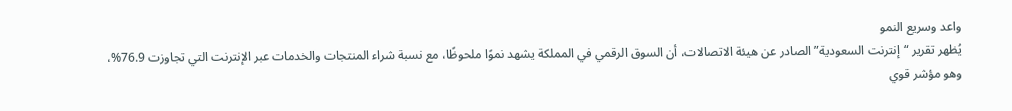واعد وسريع النمو
يُظهر تقرير “إنترنت السعودية” الصادر عن هيئة الاتصالات، أن السوق الرقمي في المملكة يشهد نموًا ملحوظًا، مع نسبة شراء المنتجات والخدمات عبر الإنترنت التي تجاوزت 76.9%، وهو مؤشر قوي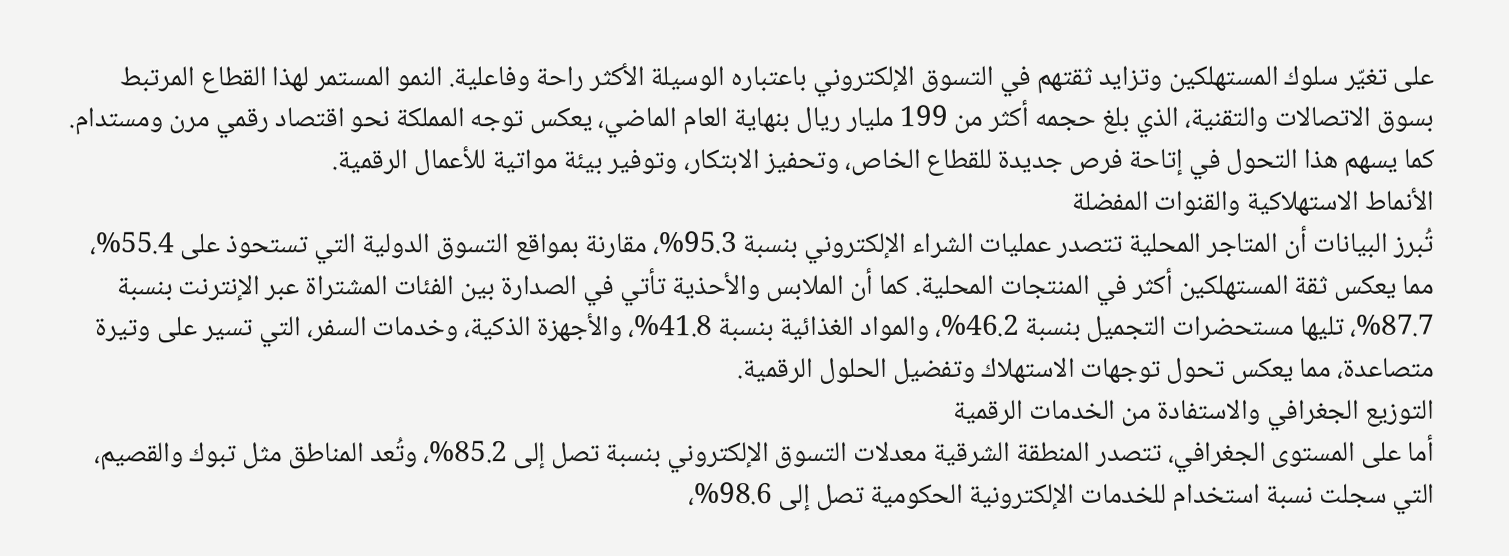على تغيّر سلوك المستهلكين وتزايد ثقتهم في التسوق الإلكتروني باعتباره الوسيلة الأكثر راحة وفاعلية. النمو المستمر لهذا القطاع المرتبط بسوق الاتصالات والتقنية، الذي بلغ حجمه أكثر من 199 مليار ريال بنهاية العام الماضي، يعكس توجه المملكة نحو اقتصاد رقمي مرن ومستدام. كما يسهم هذا التحول في إتاحة فرص جديدة للقطاع الخاص، وتحفيز الابتكار، وتوفير بيئة مواتية للأعمال الرقمية.
الأنماط الاستهلاكية والقنوات المفضلة
تُبرز البيانات أن المتاجر المحلية تتصدر عمليات الشراء الإلكتروني بنسبة 95.3%، مقارنة بمواقع التسوق الدولية التي تستحوذ على 55.4%، مما يعكس ثقة المستهلكين أكثر في المنتجات المحلية. كما أن الملابس والأحذية تأتي في الصدارة بين الفئات المشتراة عبر الإنترنت بنسبة 87.7%، تليها مستحضرات التجميل بنسبة 46.2%، والمواد الغذائية بنسبة 41.8%، والأجهزة الذكية، وخدمات السفر، التي تسير على وتيرة متصاعدة، مما يعكس تحول توجهات الاستهلاك وتفضيل الحلول الرقمية.
التوزيع الجغرافي والاستفادة من الخدمات الرقمية
أما على المستوى الجغرافي، تتصدر المنطقة الشرقية معدلات التسوق الإلكتروني بنسبة تصل إلى 85.2%، وتُعد المناطق مثل تبوك والقصيم، التي سجلت نسبة استخدام للخدمات الإلكترونية الحكومية تصل إلى 98.6%،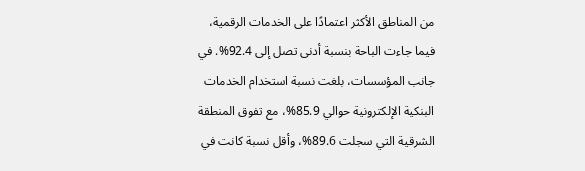من المناطق الأكثر اعتمادًا على الخدمات الرقمية، فيما جاءت الباحة بنسبة أدنى تصل إلى 92.4%. في جانب المؤسسات، بلغت نسبة استخدام الخدمات البنكية الإلكترونية حوالي 85.9%، مع تفوق المنطقة الشرقية التي سجلت 89.6%، وأقل نسبة كانت في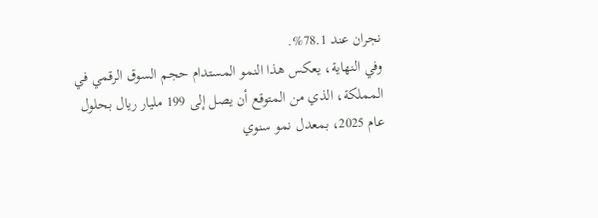نجران عند 78.1%.
وفي النهاية، يعكس هذا النمو المستدام حجم السوق الرقمي في المملكة، الذي من المتوقع أن يصل إلى 199 مليار ريال بحلول عام 2025، بمعدل نمو سنوي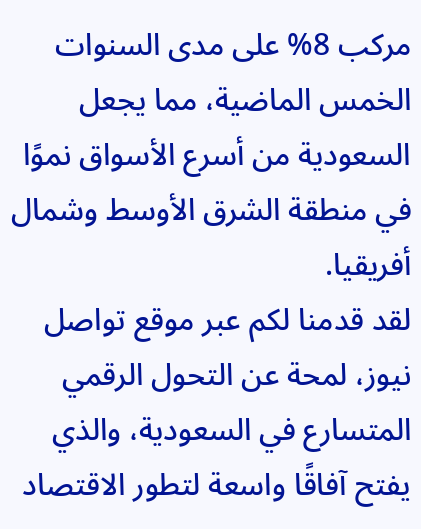مركب 8% على مدى السنوات الخمس الماضية، مما يجعل السعودية من أسرع الأسواق نموًا في منطقة الشرق الأوسط وشمال أفريقيا.
لقد قدمنا لكم عبر موقع تواصل نيوز، لمحة عن التحول الرقمي المتسارع في السعودية، والذي يفتح آفاقًا واسعة لتطور الاقتصاد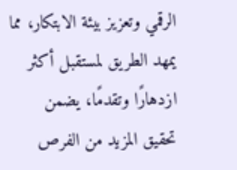الرقمي وتعزيز بيئة الابتكار، مما يمهد الطريق لمستقبل أكثر ازدهارًا وتقدمًا، يضمن تحقيق المزيد من الفرص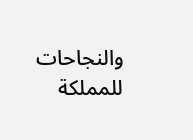والنجاحات للمملكة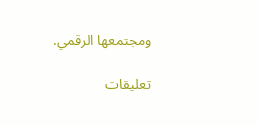ومجتمعها الرقمي.

تعليقات